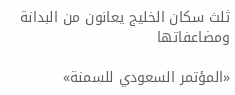ثلث سكان الخليج يعانون من البدانة ومضاعفاتها

«المؤتمر السعودي للسمنة»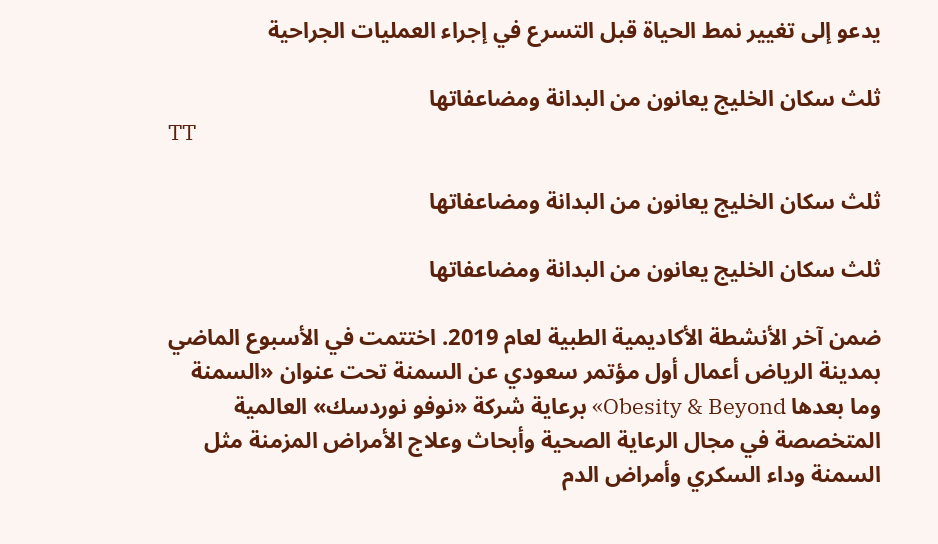يدعو إلى تغيير نمط الحياة قبل التسرع في إجراء العمليات الجراحية

ثلث سكان الخليج يعانون من البدانة ومضاعفاتها
TT

ثلث سكان الخليج يعانون من البدانة ومضاعفاتها

ثلث سكان الخليج يعانون من البدانة ومضاعفاتها

ضمن آخر الأنشطة الأكاديمية الطبية لعام 2019. اختتمت في الأسبوع الماضي بمدينة الرياض أعمال أول مؤتمر سعودي عن السمنة تحت عنوان «السمنة وما بعدها Obesity & Beyond» برعاية شركة «نوفو نوردسك» العالمية المتخصصة في مجال الرعاية الصحية وأبحاث وعلاج الأمراض المزمنة مثل السمنة وداء السكري وأمراض الدم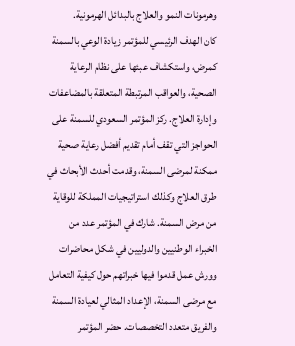وهرمونات النمو والعلاج بالبدائل الهرمونية.
كان الهدف الرئيسي للمؤتمر زيادة الوعي بالسمنة كمرض، واستكشاف عبئها على نظام الرعاية الصحية، والعواقب المرتبطة المتعلقة بالمضاعفات وإدارة العلاج. ركز المؤتمر السعودي للسمنة على الحواجز التي تقف أمام تقديم أفضل رعاية صحية ممكنة لمرضى السمنة، وقدمت أحدث الأبحاث في طرق العلاج وكذلك استراتيجيات المملكة للوقاية من مرض السمنة. شارك في المؤتمر عدد من الخبراء الوطنيين والدوليين في شكل محاضرات وورش عمل قدموا فيها خبراتهم حول كيفية التعامل مع مرضى السمنة، الإعداد المثالي لعيادة السمنة والفريق متعدد التخصصات. حضر المؤتمر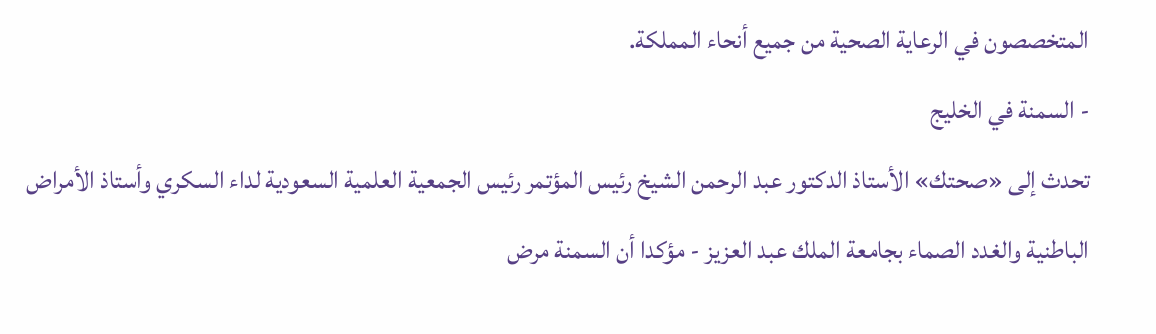المتخصصون في الرعاية الصحية من جميع أنحاء المملكة.
- السمنة في الخليج
تحدث إلى «صحتك» الأستاذ الدكتور عبد الرحمن الشيخ رئيس المؤتمر رئيس الجمعية العلمية السعودية لداء السكري وأستاذ الأمراض الباطنية والغدد الصماء بجامعة الملك عبد العزيز - مؤكدا أن السمنة مرض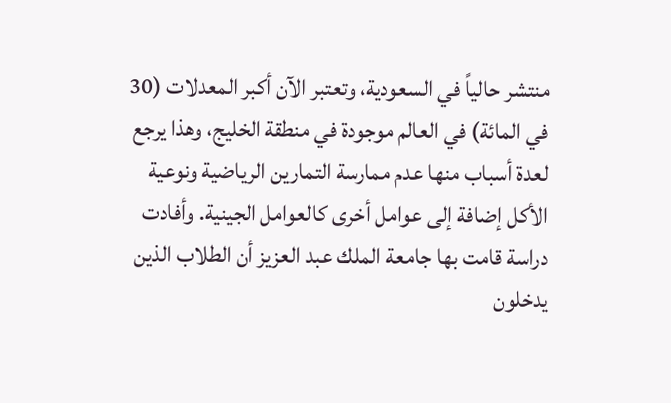منتشر حالياً في السعودية، وتعتبر الآن أكبر المعدلات (30 في المائة) في العالم موجودة في منطقة الخليج، وهذا يرجع لعدة أسباب منها عدم ممارسة التمارين الرياضية ونوعية الأكل إضافة إلى عوامل أخرى كالعوامل الجينية. وأفادت دراسة قامت بها جامعة الملك عبد العزيز أن الطلاب الذين يدخلون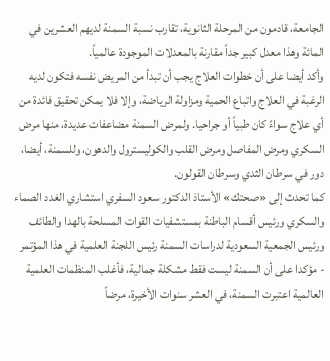الجامعة، قادمون من المرحلة الثانوية، تقارب نسبة السمنة لديهم العشرين في المائة وهذا معدل كبير جداً مقارنة بالمعدلات الموجودة عالمياً.
وأكد أيضا على أن خطوات العلاج يجب أن تبدأ من المريض نفسه فتكون لديه الرغبة في العلاج واتباع الحمية ومزاولة الرياضة، وإلا فلا يمكن تحقيق فائدة من أي علاج سواءً كان طبياً أو جراحيا. ولمرض السمنة مضاعفات عديدة، منها مرض السكري ومرض المفاصل ومرض القلب والكوليسترول والدهون، وللسمنة، أيضا، دور في سرطان الثدي وسرطان القولون.
كما تحدث إلى «صحتك» الأستاذ الدكتور سعود السفري استشاري الغدد الصماء والسكري ورئيس أقسام الباطنة بمستشفيات القوات المسلحة بالهدا والطائف ورئيس الجمعية السعودية لدراسات السمنة رئيس اللجنة العلمية في هذا المؤتمر - مؤكدا على أن السمنة ليست فقط مشكلة جمالية، فأغلب المنظمات العلمية العالمية اعتبرت السمنة، في العشر سنوات الأخيرة، مرضاً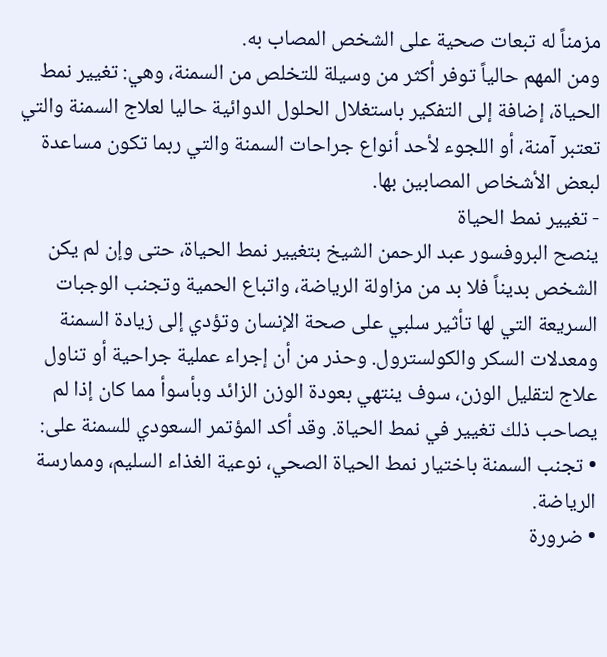مزمناً له تبعات صحية على الشخص المصاب به.
ومن المهم حالياً توفر أكثر من وسيلة للتخلص من السمنة، وهي: تغيير نمط الحياة، إضافة إلى التفكير باستغلال الحلول الدوائية حاليا لعلاج السمنة والتي تعتبر آمنة، أو اللجوء لأحد أنواع جراحات السمنة والتي ربما تكون مساعدة لبعض الأشخاص المصابين بها.
- تغيير نمط الحياة
ينصح البروفسور عبد الرحمن الشيخ بتغيير نمط الحياة، حتى وإن لم يكن الشخص بديناً فلا بد من مزاولة الرياضة، واتباع الحمية وتجنب الوجبات السريعة التي لها تأثير سلبي على صحة الإنسان وتؤدي إلى زيادة السمنة ومعدلات السكر والكولسترول. وحذر من أن إجراء عملية جراحية أو تناول علاج لتقليل الوزن، سوف ينتهي بعودة الوزن الزائد وبأسوأ مما كان إذا لم يصاحب ذلك تغيير في نمط الحياة. وقد أكد المؤتمر السعودي للسمنة على:
• تجنب السمنة باختيار نمط الحياة الصحي، نوعية الغذاء السليم، وممارسة الرياضة.
• ضرورة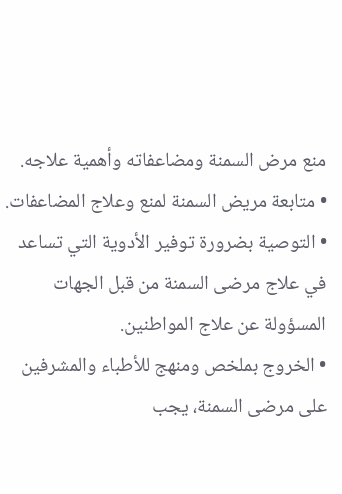منع مرض السمنة ومضاعفاته وأهمية علاجه.
• متابعة مريض السمنة لمنع وعلاج المضاعفات.
• التوصية بضرورة توفير الأدوية التي تساعد في علاج مرضى السمنة من قبل الجهات المسؤولة عن علاج المواطنين.
• الخروج بملخص ومنهج للأطباء والمشرفين على مرضى السمنة، يجب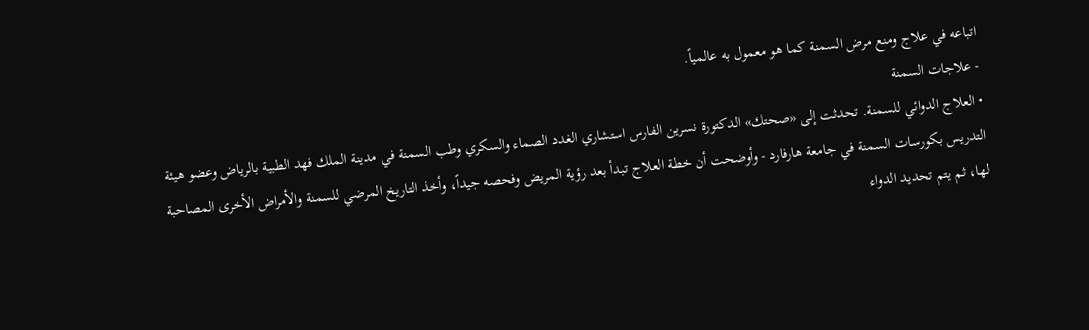اتباعه في علاج ومنع مرض السمنة كما هو معمول به عالمياً.
- علاجات السمنة
• العلاج الدوائي للسمنة. تحدثت إلى «صحتك» الدكتورة نسرين الفارس استشاري الغدد الصماء والسكري وطب السمنة في مدينة الملك فهد الطبية بالرياض وعضو هيئة التدريس بكورسات السمنة في جامعة هارفارد - وأوضحت أن خطة العلاج تبدأ بعد رؤية المريض وفحصه جيداً، وأخذ التاريخ المرضي للسمنة والأمراض الأخرى المصاحبة لها، ثم يتم تحديد الدواء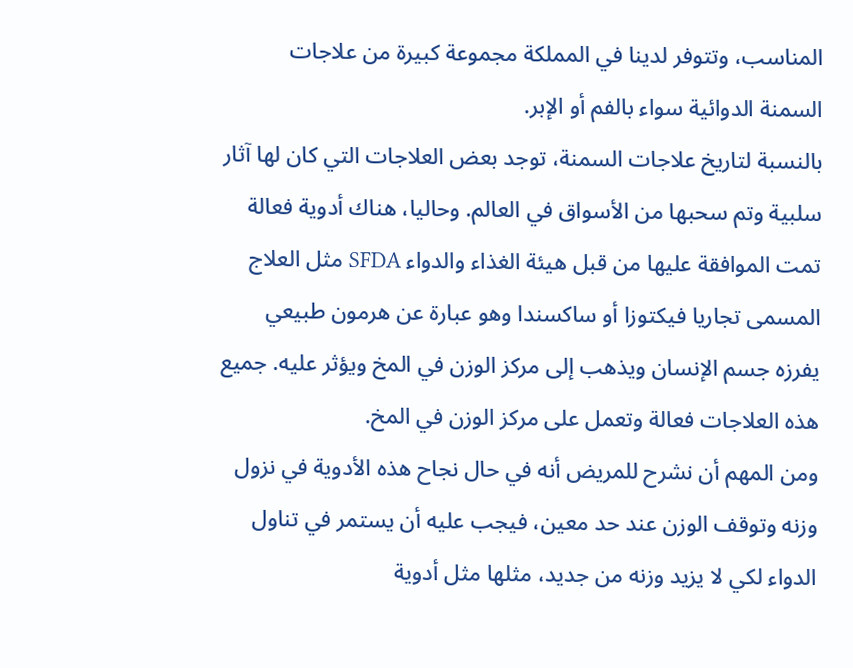المناسب، وتتوفر لدينا في المملكة مجموعة كبيرة من علاجات السمنة الدوائية سواء بالفم أو الإبر.
بالنسبة لتاريخ علاجات السمنة، توجد بعض العلاجات التي كان لها آثار سلبية وتم سحبها من الأسواق في العالم. وحاليا، هناك أدوية فعالة تمت الموافقة عليها من قبل هيئة الغذاء والدواء SFDA مثل العلاج المسمى تجاريا فيكتوزا أو ساكسندا وهو عبارة عن هرمون طبيعي يفرزه جسم الإنسان ويذهب إلى مركز الوزن في المخ ويؤثر عليه. جميع هذه العلاجات فعالة وتعمل على مركز الوزن في المخ.
ومن المهم أن نشرح للمريض أنه في حال نجاح هذه الأدوية في نزول وزنه وتوقف الوزن عند حد معين، فيجب عليه أن يستمر في تناول الدواء لكي لا يزيد وزنه من جديد، مثلها مثل أدوية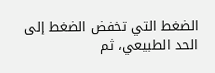الضغط التي تخفض الضغط إلى الحد الطبيعي، ثم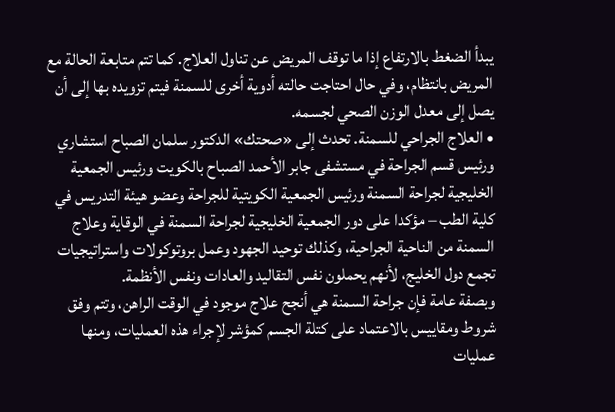يبدأ الضغط بالارتفاع إذا ما توقف المريض عن تناول العلاج. كما تتم متابعة الحالة مع المريض بانتظام، وفي حال احتاجت حالته أدوية أخرى للسمنة فيتم تزويده بها إلى أن يصل إلى معدل الوزن الصحي لجسمه.
• العلاج الجراحي للسمنة. تحدث إلى «صحتك» الدكتور سلمان الصباح استشاري ورئيس قسم الجراحة في مستشفى جابر الأحمد الصباح بالكويت ورئيس الجمعية الخليجية لجراحة السمنة ورئيس الجمعية الكويتية للجراحة وعضو هيئة التدريس في كلية الطب – مؤكدا على دور الجمعية الخليجية لجراحة السمنة في الوقاية وعلاج السمنة من الناحية الجراحية، وكذلك توحيد الجهود وعمل بروتوكولات واستراتيجيات تجمع دول الخليج، لأنهم يحملون نفس التقاليد والعادات ونفس الأنظمة.
وبصفة عامة فإن جراحة السمنة هي أنجح علاج موجود في الوقت الراهن، وتتم وفق شروط ومقاييس بالاعتماد على كتلة الجسم كمؤشر لإجراء هذه العمليات، ومنها عمليات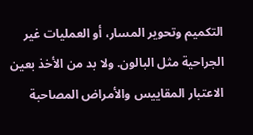التكميم وتحوير المسار، أو العمليات غير الجراحية مثل البالون. ولا بد من الأخذ بعين الاعتبار المقاييس والأمراض المصاحبة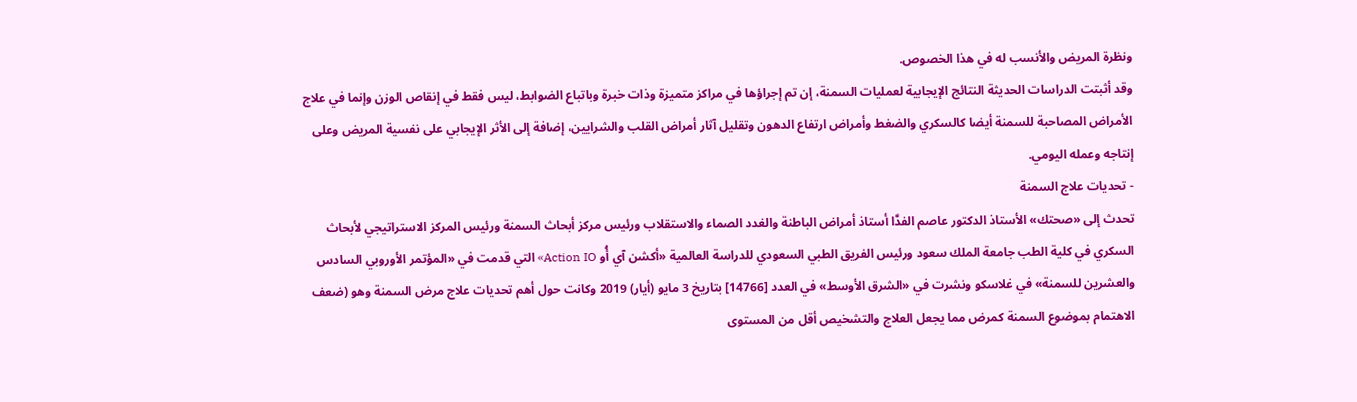ونظرة المريض والأنسب له في هذا الخصوص.
وقد أثبتت الدراسات الحديثة النتائج الإيجابية لعمليات السمنة، إن تم إجراؤها في مراكز متميزة وذات خبرة وباتباع الضوابط، ليس فقط في إنقاص الوزن وإنما في علاج الأمراض المصاحبة للسمنة أيضا كالسكري والضغط وأمراض ارتفاع الدهون وتقليل آثار أمراض القلب والشرايين، إضافة إلى الأثر الإيجابي على نفسية المريض وعلى إنتاجه وعمله اليومي.
- تحديات علاج السمنة
تحدث إلى «صحتك» الأستاذ الدكتور عاصم الفدَّا أستاذ أمراض الباطنة والغدد الصماء والاستقلاب ورئيس مركز أبحاث السمنة ورئيس المركز الاستراتيجي لأبحاث السكري في كلية الطب جامعة الملك سعود ورئيس الفريق الطبي السعودي للدراسة العالمية «أكشن آي أُو Action IO» التي قدمت في «المؤتمر الأوروبي السادس والعشرين للسمنة» في غلاسكو ونشرت في «الشرق الأوسط» في العدد [14766] بتاريخ 3 مايو (أيار) 2019 وكانت حول أهم تحديات علاج مرض السمنة وهو (ضعف الاهتمام بموضوع السمنة كمرض مما يجعل العلاج والتشخيص أقل من المستوى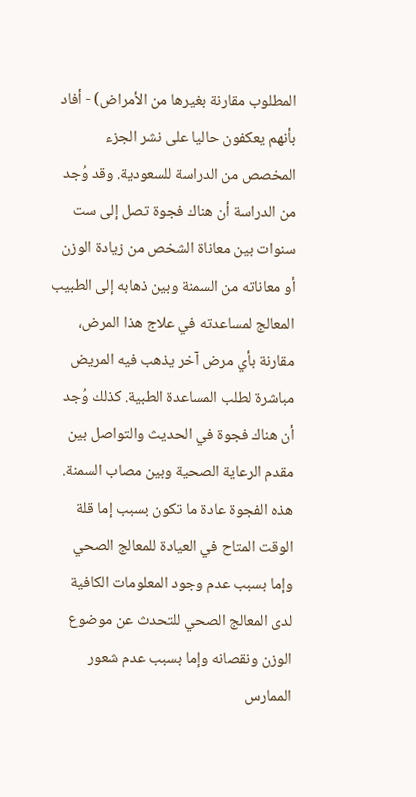المطلوب مقارنة بغيرها من الأمراض) - أفاد بأنهم يعكفون حاليا على نشر الجزء المخصص من الدراسة للسعودية. وقد وُجد من الدراسة أن هناك فجوة تصل إلى ست سنوات بين معاناة الشخص من زيادة الوزن أو معاناته من السمنة وبين ذهابه إلى الطبيب المعالج لمساعدته في علاج هذا المرض، مقارنة بأي مرض آخر يذهب فيه المريض مباشرة لطلب المساعدة الطبية. كذلك وُجد أن هناك فجوة في الحديث والتواصل بين مقدم الرعاية الصحية وبين مصاب السمنة. هذه الفجوة عادة ما تكون بسبب إما قلة الوقت المتاح في العيادة للمعالج الصحي وإما بسبب عدم وجود المعلومات الكافية لدى المعالج الصحي للتحدث عن موضوع الوزن ونقصانه وإما بسبب عدم شعور الممارس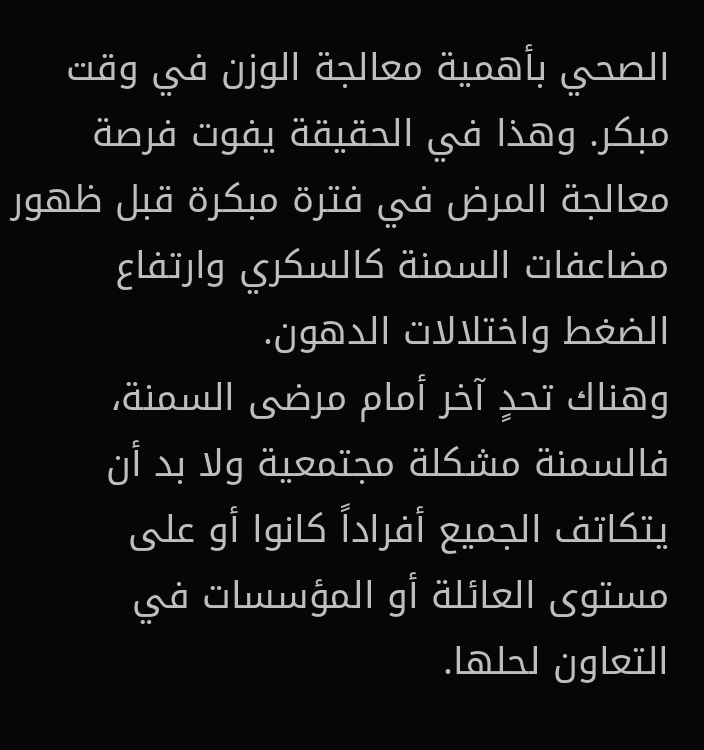الصحي بأهمية معالجة الوزن في وقت مبكر. وهذا في الحقيقة يفوت فرصة معالجة المرض في فترة مبكرة قبل ظهور مضاعفات السمنة كالسكري وارتفاع الضغط واختلالات الدهون.
وهناك تحدٍ آخر أمام مرضى السمنة، فالسمنة مشكلة مجتمعية ولا بد أن يتكاتف الجميع أفراداً كانوا أو على مستوى العائلة أو المؤسسات في التعاون لحلها.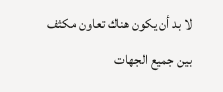لا بد أن يكون هناك تعاون مكثف بين جميع الجهات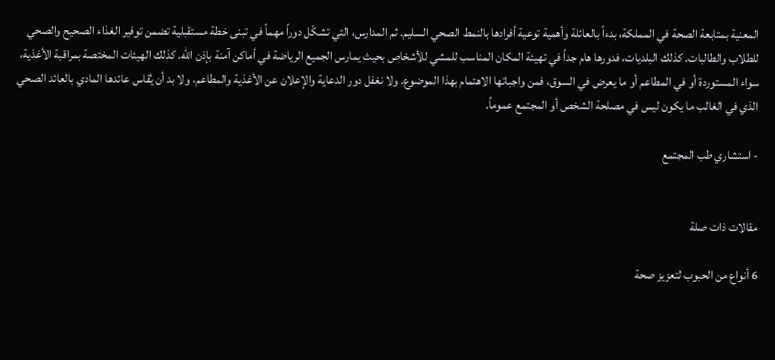المعنية بمتابعة الصحة في المملكة، بدءاً بالعائلة وأهمية توعية أفرادها بالنمط الصحي السليم. ثم المدارس، التي تشكّل دوراً مهماً في تبنى خطة مستقبلية تضمن توفير الغذاء الصحيح والصحي للطلاب والطالبات. كذلك البلديات، فدورها هام جداً في تهيئة المكان المناسب للمشي للأشخاص بحيث يمارس الجميع الرياضة في أماكن آمنة بإذن الله. كذلك الهيئات المختصة بمراقبة الأغذية، سواء المستوردة أو في المطاعم أو ما يعرض في السوق، فمن واجباتها الاهتمام بهذا الموضوع. ولا نغفل دور الدعاية والإعلان عن الأغذية والمطاعم، ولا بد أن يُقاس عائدها المادي بالعائد الصحي الذي في الغالب ما يكون ليس في مصلحة الشخص أو المجتمع عموماً.

- استشاري طب المجتمع


مقالات ذات صلة

6 أنواع من الحبوب لتعزيز صحة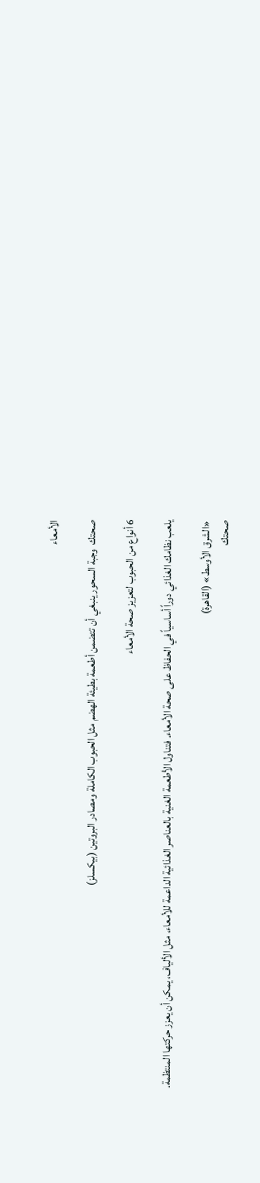الأمعاء

صحتك  وجبة السحور ينبغي أن تتضمن أطعمة بطيئة الهضم مثل الحبوب الكاملة ومصادر البروتين (بيكسلز)

6 أنواع من الحبوب لتعزيز صحة الأمعاء

يلعب نظامك الغذائي دوراً أساسياً في الحفاظ على صحة الأمعاء. فتناول الأطعمة الغنية بالعناصر الغذائية الداعمة للأمعاء، مثل الألياف، يمكن أن يعزز حركتها المنتظمة.

«الشرق الأوسط» (القاهرة)
صحتك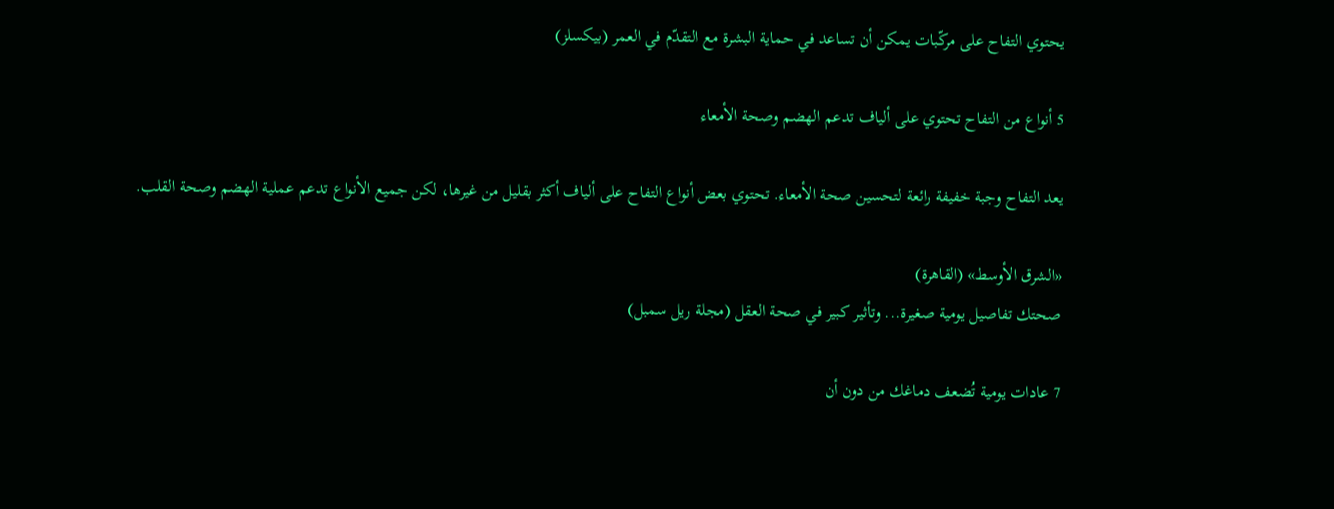يحتوي التفاح على مركّبات يمكن أن تساعد في حماية البشرة مع التقدّم في العمر (بيكسلز)

5 أنواع من التفاح تحتوي على ألياف تدعم الهضم وصحة الأمعاء

يعد التفاح وجبة خفيفة رائعة لتحسين صحة الأمعاء. تحتوي بعض أنواع التفاح على ألياف أكثر بقليل من غيرها، لكن جميع الأنواع تدعم عملية الهضم وصحة القلب.

«الشرق الأوسط» (القاهرة)
صحتك تفاصيل يومية صغيرة... وتأثير كبير في صحة العقل (مجلة ريل سمبل)

7 عادات يومية تُضعف دماغك من دون أن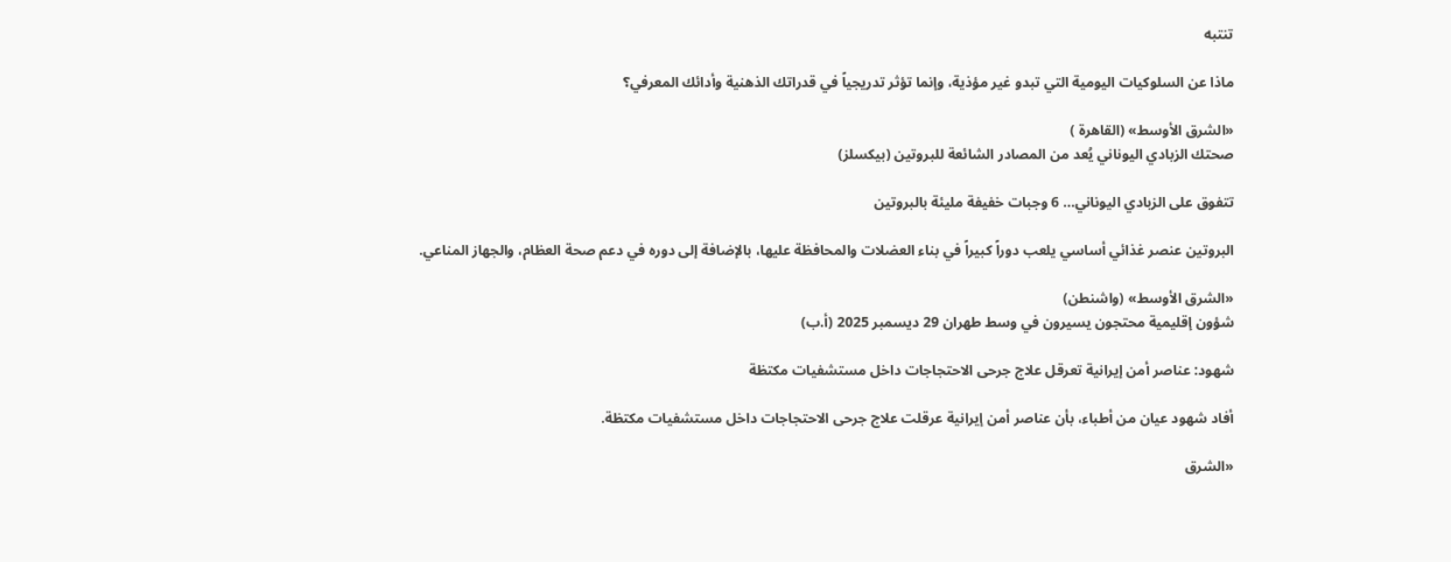تنتبه

ماذا عن السلوكيات اليومية التي تبدو غير مؤذية، وإنما تؤثر تدريجياً في قدراتك الذهنية وأدائك المعرفي؟

«الشرق الأوسط» (القاهرة )
صحتك الزبادي اليوناني يُعد من المصادر الشائعة للبروتين (بيكسلز)

تتفوق على الزبادي اليوناني... 6 وجبات خفيفة مليئة بالبروتين

البروتين عنصر غذائي أساسي يلعب دوراً كبيراً في بناء العضلات والمحافظة عليها، بالإضافة إلى دوره في دعم صحة العظام، والجهاز المناعي.

«الشرق الأوسط» (واشنطن)
شؤون إقليمية محتجون يسيرون في وسط طهران 29 ديسمبر 2025 (أ.ب)

شهود: عناصر أمن إيرانية تعرقل علاج جرحى الاحتجاجات داخل مستشفيات مكتظة

أفاد شهود عيان من أطباء، بأن عناصر أمن إيرانية عرقلت علاج جرحى الاحتجاجات داخل مستشفيات مكتظة.

«الشرق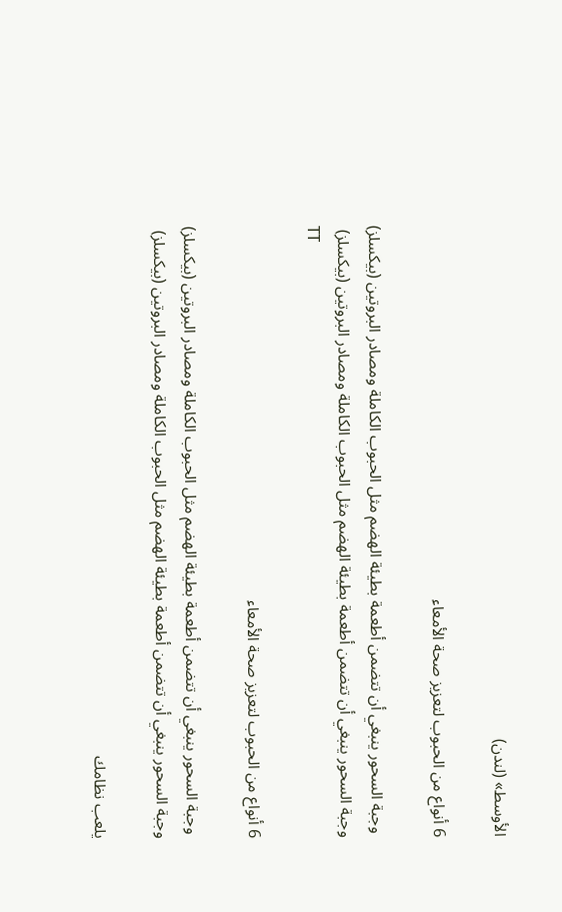الأوسط» (لندن)

6 أنواع من الحبوب لتعزيز صحة الأمعاء

 وجبة السحور ينبغي أن تتضمن أطعمة بطيئة الهضم مثل الحبوب الكاملة ومصادر البروتين (بيكسلز)
وجبة السحور ينبغي أن تتضمن أطعمة بطيئة الهضم مثل الحبوب الكاملة ومصادر البروتين (بيكسلز)
TT

6 أنواع من الحبوب لتعزيز صحة الأمعاء

 وجبة السحور ينبغي أن تتضمن أطعمة بطيئة الهضم مثل الحبوب الكاملة ومصادر البروتين (بيكسلز)
وجبة السحور ينبغي أن تتضمن أطعمة بطيئة الهضم مثل الحبوب الكاملة ومصادر البروتين (بيكسلز)

يلعب نظامك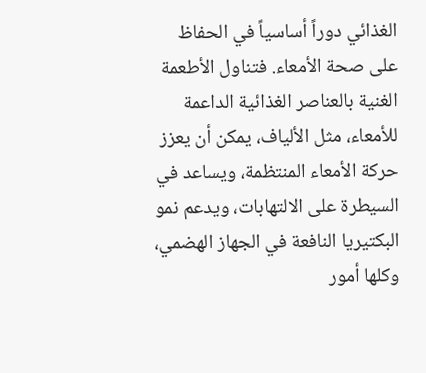الغذائي دوراً أساسياً في الحفاظ على صحة الأمعاء. فتناول الأطعمة الغنية بالعناصر الغذائية الداعمة للأمعاء، مثل الألياف، يمكن أن يعزز حركة الأمعاء المنتظمة، ويساعد في السيطرة على الالتهابات، ويدعم نمو البكتيريا النافعة في الجهاز الهضمي، وكلها أمور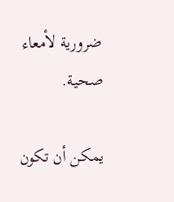ضرورية لأمعاء صحية.

يمكن أن تكون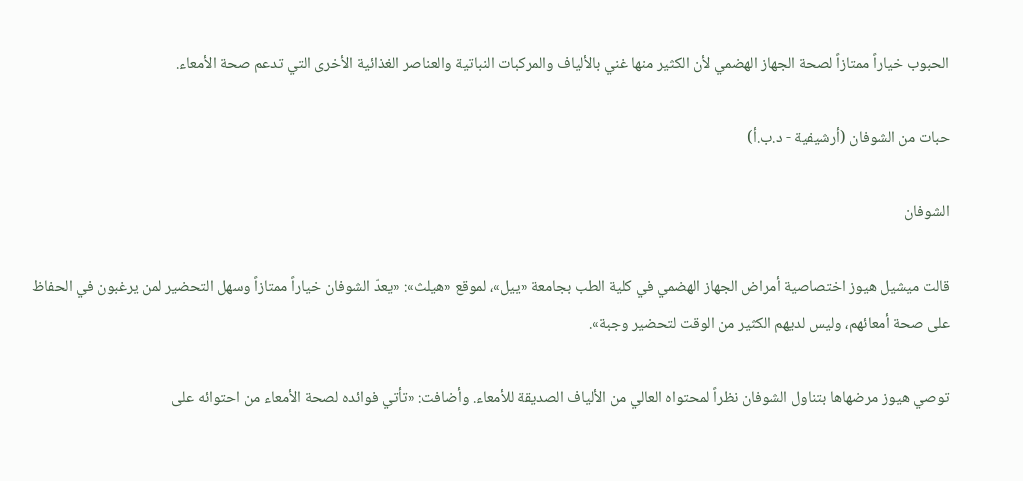الحبوب خياراً ممتازاً لصحة الجهاز الهضمي لأن الكثير منها غني بالألياف والمركبات النباتية والعناصر الغذائية الأخرى التي تدعم صحة الأمعاء.

حبات من الشوفان (أرشيفية - د.ب.أ)

الشوفان

قالت ميشيل هيوز اختصاصية أمراض الجهاز الهضمي في كلية الطب بجامعة «ييل»، لموقع «هيلث»: «يعدّ الشوفان خياراً ممتازاً وسهل التحضير لمن يرغبون في الحفاظ على صحة أمعائهم، وليس لديهم الكثير من الوقت لتحضير وجبة».

توصي هيوز مرضهاها بتناول الشوفان نظراً لمحتواه العالي من الألياف الصديقة للأمعاء. وأضافت: «تأتي فوائده لصحة الأمعاء من احتوائه على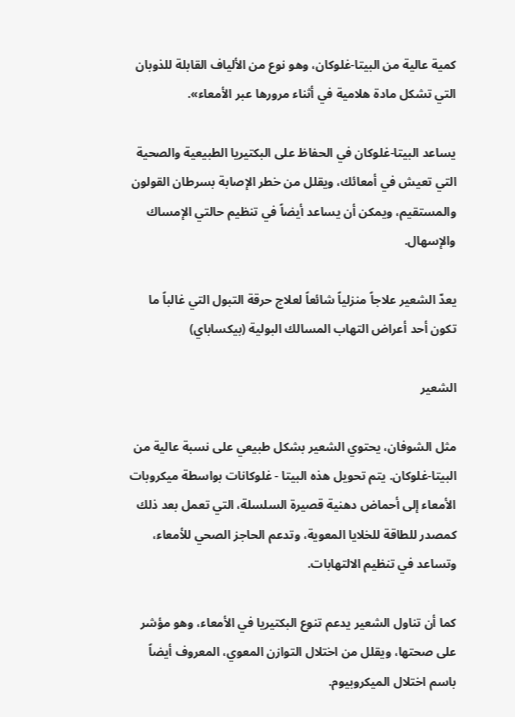كمية عالية من البيتا-غلوكان، وهو نوع من الألياف القابلة للذوبان التي تشكل مادة هلامية في أثناء مرورها عبر الأمعاء».

يساعد البيتا-غلوكان في الحفاظ على البكتيريا الطبيعية والصحية التي تعيش في أمعائك، ويقلل من خطر الإصابة بسرطان القولون والمستقيم، ويمكن أن يساعد أيضاً في تنظيم حالتي الإمساك والإسهال.

يعدّ الشعير علاجاً منزلياً شائعاً لعلاج حرقة التبول التي غالباً ما تكون أحد أعراض التهاب المسالك البولية (بيكساباي)

الشعير

مثل الشوفان، يحتوي الشعير بشكل طبيعي على نسبة عالية من البيتا-غلوكان. يتم تحويل هذه البيتا - غلوكانات بواسطة ميكروبات الأمعاء إلى أحماض دهنية قصيرة السلسلة، التي تعمل بعد ذلك كمصدر للطاقة للخلايا المعوية، وتدعم الحاجز الصحي للأمعاء، وتساعد في تنظيم الالتهابات.

كما أن تناول الشعير يدعم تنوع البكتيريا في الأمعاء، وهو مؤشر على صحتها، ويقلل من اختلال التوازن المعوي، المعروف أيضاً باسم اختلال الميكروبيوم.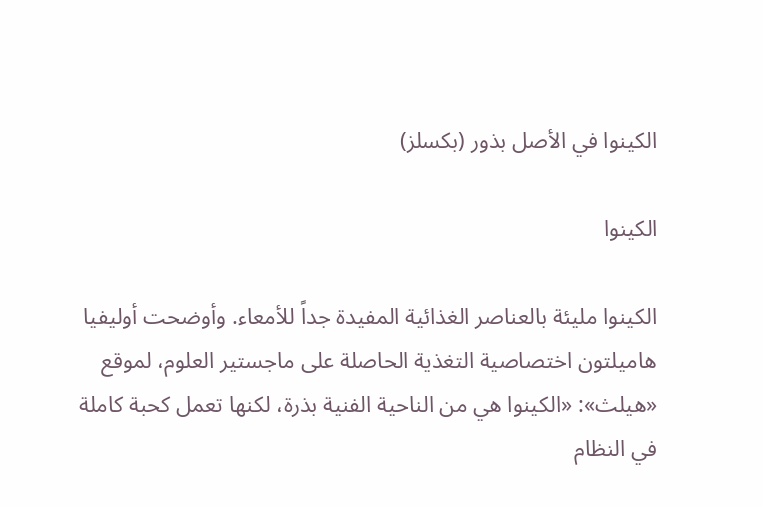الكينوا في الأصل بذور (بكسلز)

الكينوا

الكينوا مليئة بالعناصر الغذائية المفيدة جداً للأمعاء. وأوضحت أوليفيا هاميلتون اختصاصية التغذية الحاصلة على ماجستير العلوم، لموقع «هيلث»: «الكينوا هي من الناحية الفنية بذرة، لكنها تعمل كحبة كاملة في النظام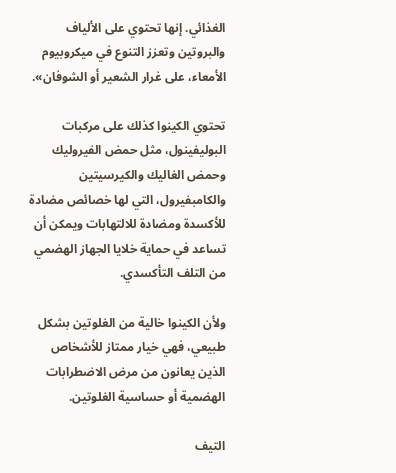الغذائي. إنها تحتوي على الألياف والبروتين وتعزز التنوع في ميكروبيوم الأمعاء، على غرار الشعير أو الشوفان».

تحتوي الكينوا كذلك على مركبات البوليفينول، مثل حمض الفيروليك وحمض الغاليك والكيرسيتين والكامبفيرول، التي لها خصائص مضادة للأكسدة ومضادة للالتهابات ويمكن أن تساعد في حماية خلايا الجهاز الهضمي من التلف التأكسدي.

ولأن الكينوا خالية من الغلوتين بشكل طبيعي، فهي خيار ممتاز للأشخاص الذين يعانون من مرض الاضطرابات الهضمية أو حساسية الغلوتين.

التيف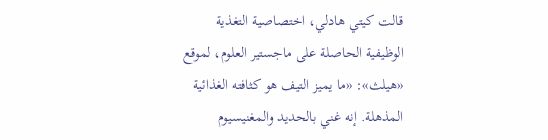قالت كيتي هادلي، اختصاصية التغذية الوظيفية الحاصلة على ماجستير العلوم، لموقع «هيلث»: «ما يميز التيف هو كثافته الغذائية المذهلة. إنه غني بالحديد والمغنيسيوم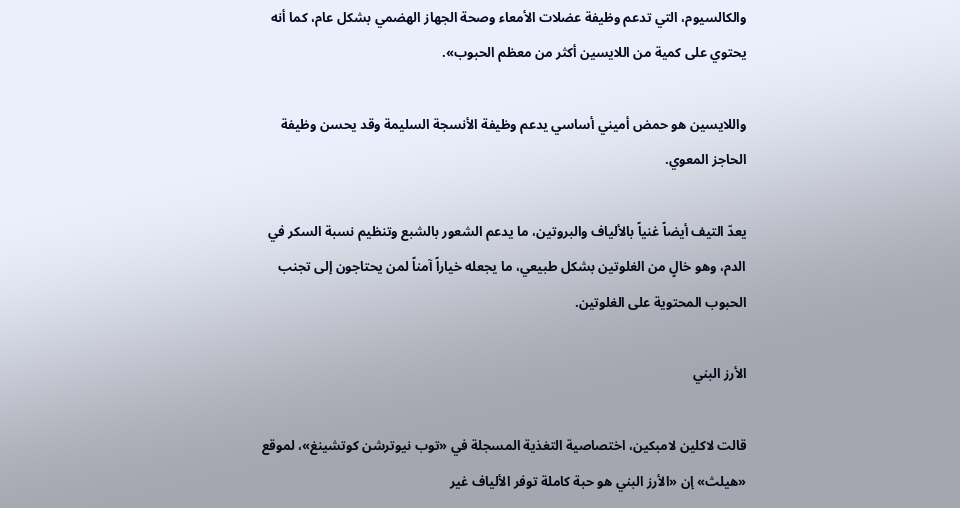والكالسيوم، التي تدعم وظيفة عضلات الأمعاء وصحة الجهاز الهضمي بشكل عام، كما أنه يحتوي على كمية من اللايسين أكثر من معظم الحبوب».

واللايسين هو حمض أميني أساسي يدعم وظيفة الأنسجة السليمة وقد يحسن وظيفة الحاجز المعوي.

يعدّ التيف أيضاً غنياً بالألياف والبروتين، ما يدعم الشعور بالشبع وتنظيم نسبة السكر في الدم، وهو خالٍ من الغلوتين بشكل طبيعي، ما يجعله خياراً آمناً لمن يحتاجون إلى تجنب الحبوب المحتوية على الغلوتين.

الأرز البني

قالت لاكلين لامبكين، اختصاصية التغذية المسجلة في «توب نيوترشن كوتشينغ»، لموقع «هيلث» إن «الأرز البني هو حبة كاملة توفر الألياف غير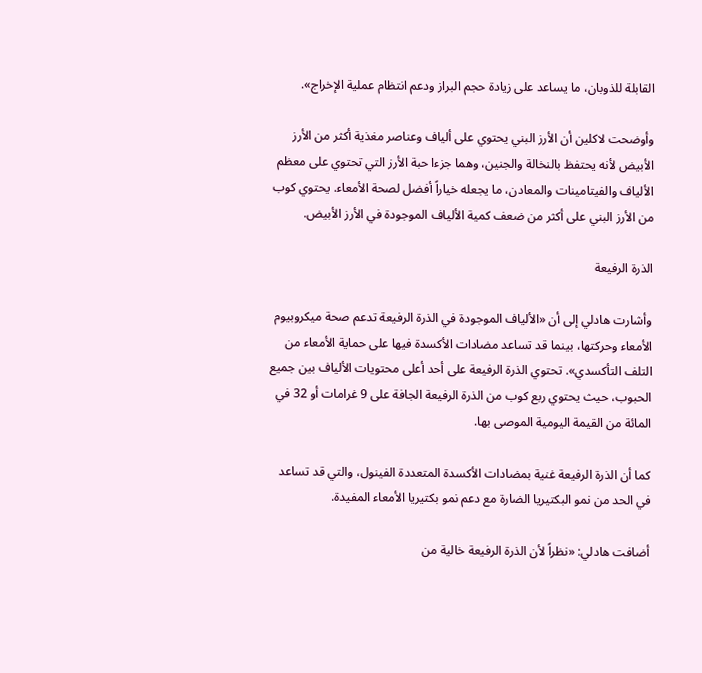القابلة للذوبان، ما يساعد على زيادة حجم البراز ودعم انتظام عملية الإخراج».

وأوضحت لاكلين أن الأرز البني يحتوي على ألياف وعناصر مغذية أكثر من الأرز الأبيض لأنه يحتفظ بالنخالة والجنين، وهما جزءا حبة الأرز التي تحتوي على معظم الألياف والفيتامينات والمعادن، ما يجعله خياراً أفضل لصحة الأمعاء. يحتوي كوب من الأرز البني على أكثر من ضعف كمية الألياف الموجودة في الأرز الأبيض.

الذرة الرفيعة

وأشارت هادلي إلى أن «الألياف الموجودة في الذرة الرفيعة تدعم صحة ميكروبيوم الأمعاء وحركتها، بينما قد تساعد مضادات الأكسدة فيها على حماية الأمعاء من التلف التأكسدي». تحتوي الذرة الرفيعة على أحد أعلى محتويات الألياف بين جميع الحبوب، حيث يحتوي ربع كوب من الذرة الرفيعة الجافة على 9 غرامات أو 32 في المائة من القيمة اليومية الموصى بها.

كما أن الذرة الرفيعة غنية بمضادات الأكسدة المتعددة الفينول، والتي قد تساعد في الحد من نمو البكتيريا الضارة مع دعم نمو بكتيريا الأمعاء المفيدة.

أضافت هادلي: «نظراً لأن الذرة الرفيعة خالية من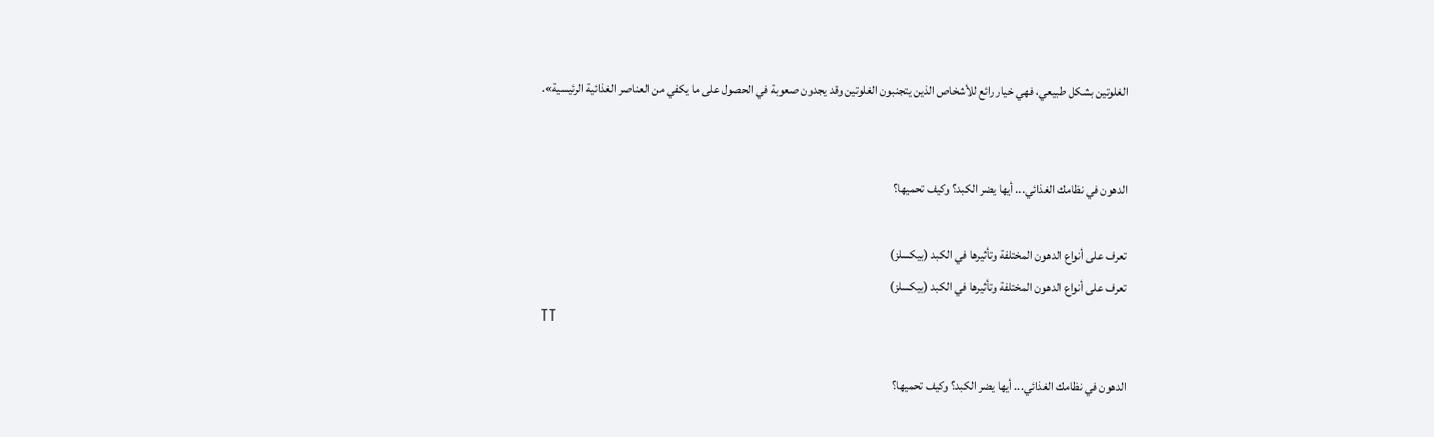الغلوتين بشكل طبيعي، فهي خيار رائع للأشخاص الذين يتجنبون الغلوتين وقد يجدون صعوبة في الحصول على ما يكفي من العناصر الغذائية الرئيسية».


الدهون في نظامك الغذائي... أيها يضر الكبد؟ وكيف تحميها؟

تعرف على أنواع الدهون المختلفة وتأثيرها في الكبد (بيكسلز)
تعرف على أنواع الدهون المختلفة وتأثيرها في الكبد (بيكسلز)
TT

الدهون في نظامك الغذائي... أيها يضر الكبد؟ وكيف تحميها؟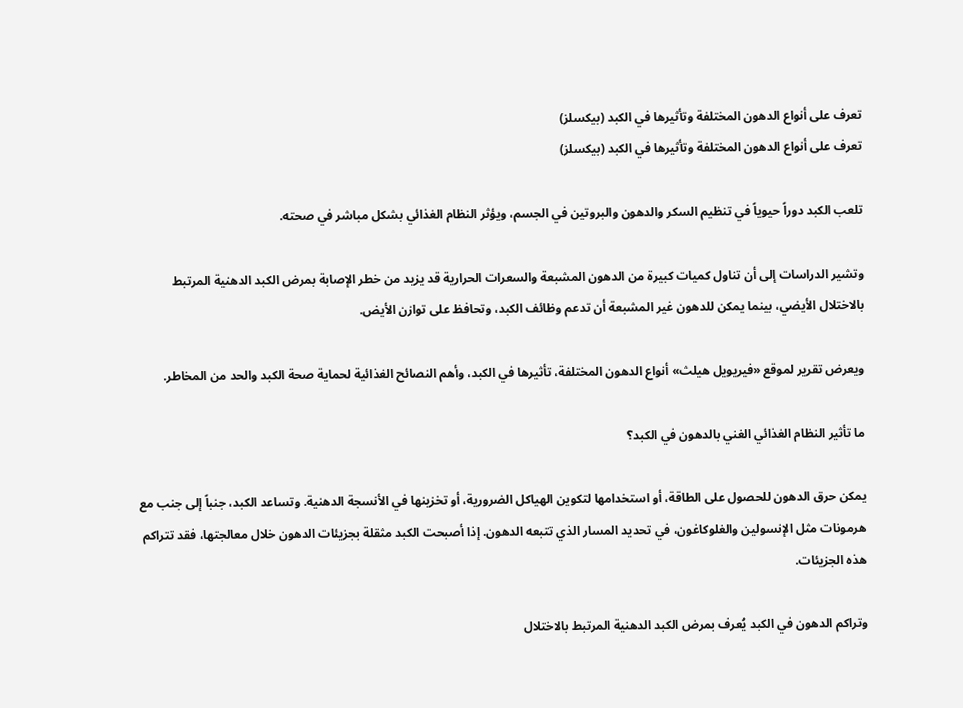تعرف على أنواع الدهون المختلفة وتأثيرها في الكبد (بيكسلز)
تعرف على أنواع الدهون المختلفة وتأثيرها في الكبد (بيكسلز)

تلعب الكبد دوراً حيوياً في تنظيم السكر والدهون والبروتين في الجسم، ويؤثر النظام الغذائي بشكل مباشر في صحته.

وتشير الدراسات إلى أن تناول كميات كبيرة من الدهون المشبعة والسعرات الحرارية قد يزيد من خطر الإصابة بمرض الكبد الدهنية المرتبط بالاختلال الأيضي، بينما يمكن للدهون غير المشبعة أن تدعم وظائف الكبد، وتحافظ على توازن الأيض.

ويعرض تقرير لموقع «فيريويل هيلث» أنواع الدهون المختلفة، تأثيرها في الكبد، وأهم النصائح الغذائية لحماية صحة الكبد والحد من المخاطر.

ما تأثير النظام الغذائي الغني بالدهون في الكبد؟

يمكن حرق الدهون للحصول على الطاقة، أو استخدامها لتكوين الهياكل الضرورية، أو تخزينها في الأنسجة الدهنية. وتساعد الكبد، جنباً إلى جنب مع هرمونات مثل الإنسولين والغلوكاغون، في تحديد المسار الذي تتبعه الدهون. إذا أصبحت الكبد مثقلة بجزيئات الدهون خلال معالجتها، فقد تتراكم هذه الجزيئات.

وتراكم الدهون في الكبد يُعرف بمرض الكبد الدهنية المرتبط بالاختلال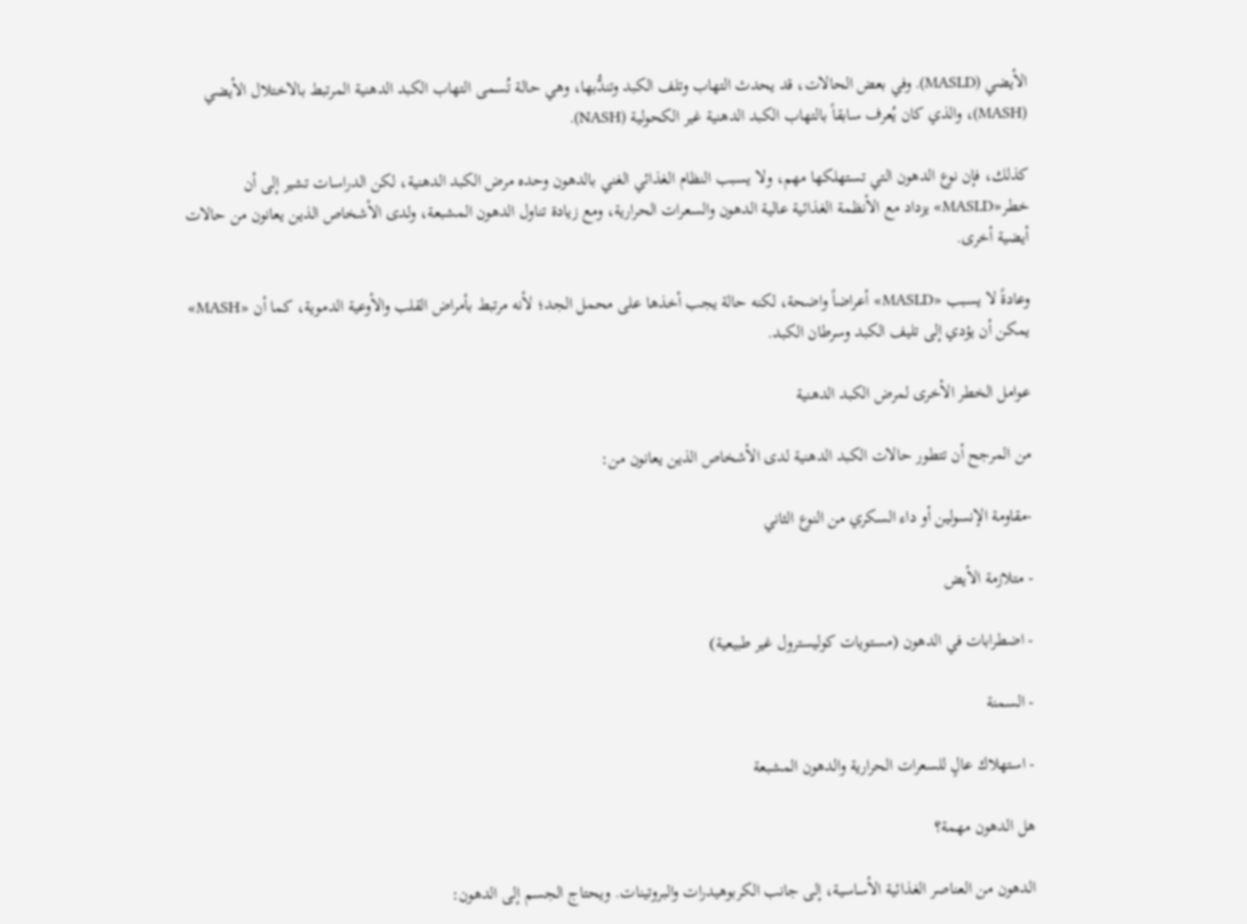الأيضي (MASLD). وفي بعض الحالات، قد يحدث التهاب وتلف الكبد وتندُّبها، وهي حالة تُسمى التهاب الكبد الدهنية المرتبط بالاختلال الأيضي (MASH)، والذي كان يُعرف سابقاً بالتهاب الكبد الدهنية غير الكحولية (NASH).

كذلك، فإن نوع الدهون التي تستهلكها مهم، ولا يسبب النظام الغذائي الغني بالدهون وحده مرض الكبد الدهنية، لكن الدراسات تشير إلى أن خطر«MASLD» يزداد مع الأنظمة الغذائية عالية الدهون والسعرات الحرارية، ومع زيادة تناول الدهون المشبعة، ولدى الأشخاص الذين يعانون من حالات أيضية أخرى.

وعادةً لا يسبب «MASLD» أعراضاً واضحة، لكنه حالة يجب أخذها على محمل الجد؛ لأنه مرتبط بأمراض القلب والأوعية الدموية، كما أن «MASH» يمكن أن يؤدي إلى تليف الكبد وسرطان الكبد.

عوامل الخطر الأخرى لمرض الكبد الدهنية

من المرجح أن تتطور حالات الكبد الدهنية لدى الأشخاص الذين يعانون من:

-مقاومة الإنسولين أو داء السكري من النوع الثاني

- متلازمة الأيض

- اضطرابات في الدهون (مستويات كوليسترول غير طبيعية)

- السمنة

- استهلاك عالٍ للسعرات الحرارية والدهون المشبعة

هل الدهون مهمة؟

الدهون من العناصر الغذائية الأساسية، إلى جانب الكربوهيدرات والبروتينات. ويحتاج الجسم إلى الدهون: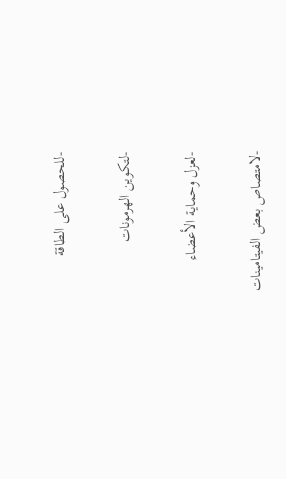-للحصول على الطاقة

-لتكوين الهرمونات

-لعزل وحماية الأعضاء

-لامتصاص بعض الفيتامينات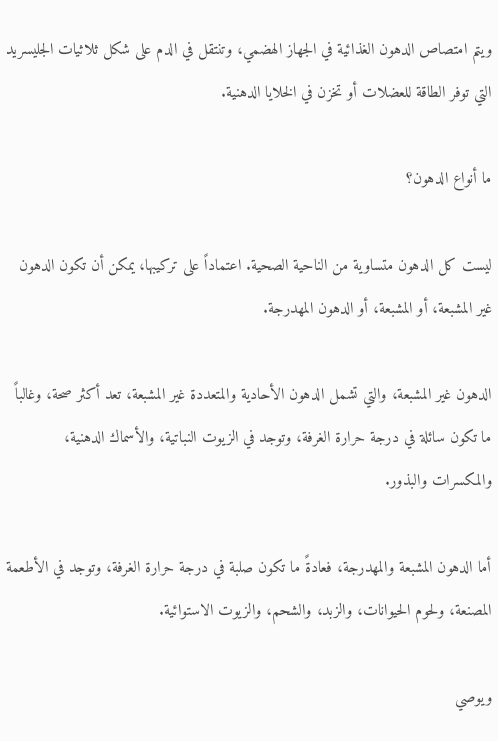ويتم امتصاص الدهون الغذائية في الجهاز الهضمي، وتنتقل في الدم على شكل ثلاثيات الجليسريد التي توفر الطاقة للعضلات أو تخزن في الخلايا الدهنية.

ما أنواع الدهون؟

ليست كل الدهون متساوية من الناحية الصحية. اعتماداً على تركيبها، يمكن أن تكون الدهون غير المشبعة، أو المشبعة، أو الدهون المهدرجة.

الدهون غير المشبعة، والتي تشمل الدهون الأحادية والمتعددة غير المشبعة، تعد أكثر صحة، وغالباً ما تكون سائلة في درجة حرارة الغرفة، وتوجد في الزيوت النباتية، والأسماك الدهنية، والمكسرات والبذور.

أما الدهون المشبعة والمهدرجة، فعادةً ما تكون صلبة في درجة حرارة الغرفة، وتوجد في الأطعمة المصنعة، ولحوم الحيوانات، والزبد، والشحم، والزيوت الاستوائية.

ويوصي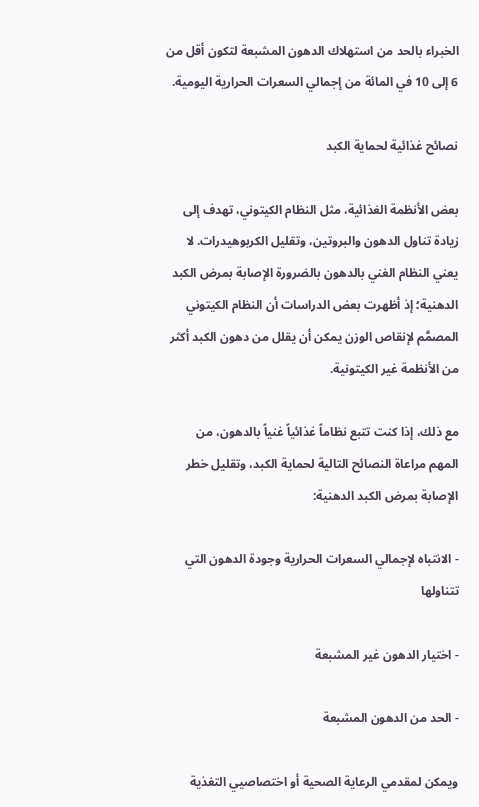الخبراء بالحد من استهلاك الدهون المشبعة لتكون أقل من 6 إلى 10 في المائة من إجمالي السعرات الحرارية اليومية.

نصائح غذائية لحماية الكبد

بعض الأنظمة الغذائية، مثل النظام الكيتوني، تهدف إلى زيادة تناول الدهون والبروتين، وتقليل الكربوهيدرات. لا يعني النظام الغني بالدهون بالضرورة الإصابة بمرض الكبد الدهنية؛ إذ أظهرت بعض الدراسات أن النظام الكيتوني المصمَّم لإنقاص الوزن يمكن أن يقلل من دهون الكبد أكثر من الأنظمة غير الكيتونية.

مع ذلك، إذا كنت تتبع نظاماً غذائياً غنياً بالدهون، من المهم مراعاة النصائح التالية لحماية الكبد، وتقليل خطر الإصابة بمرض الكبد الدهنية:

- الانتباه لإجمالي السعرات الحرارية وجودة الدهون التي تتناولها

- اختيار الدهون غير المشبعة

- الحد من الدهون المشبعة

ويمكن لمقدمي الرعاية الصحية أو اختصاصيي التغذية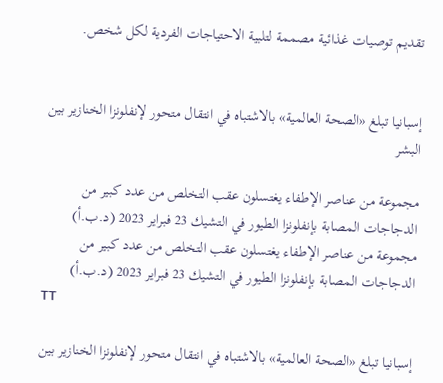تقديم توصيات غذائية مصممة لتلبية الاحتياجات الفردية لكل شخص.


إسبانيا تبلغ «الصحة العالمية» بالاشتباه في انتقال متحور لإنفلونزا الخنازير بين البشر

مجموعة من عناصر الإطفاء يغتسلون عقب التخلص من عدد كبير من الدجاجات المصابة بإنفلونزا الطيور في التشيك 23 فبراير 2023 (د.ب.أ)
مجموعة من عناصر الإطفاء يغتسلون عقب التخلص من عدد كبير من الدجاجات المصابة بإنفلونزا الطيور في التشيك 23 فبراير 2023 (د.ب.أ)
TT

إسبانيا تبلغ «الصحة العالمية» بالاشتباه في انتقال متحور لإنفلونزا الخنازير بين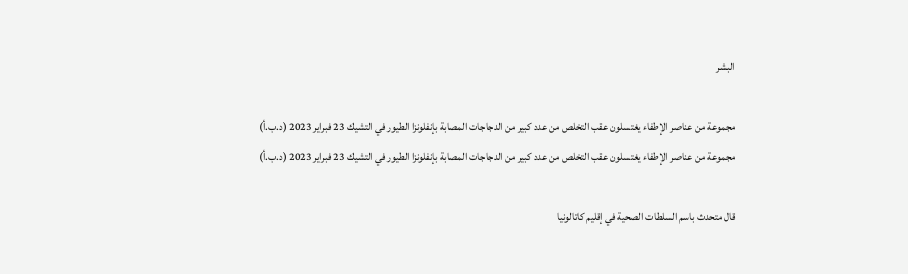البشر

مجموعة من عناصر الإطفاء يغتسلون عقب التخلص من عدد كبير من الدجاجات المصابة بإنفلونزا الطيور في التشيك 23 فبراير 2023 (د.ب.أ)
مجموعة من عناصر الإطفاء يغتسلون عقب التخلص من عدد كبير من الدجاجات المصابة بإنفلونزا الطيور في التشيك 23 فبراير 2023 (د.ب.أ)

قال متحدث باسم السلطات الصحية في إقليم كاتالونيا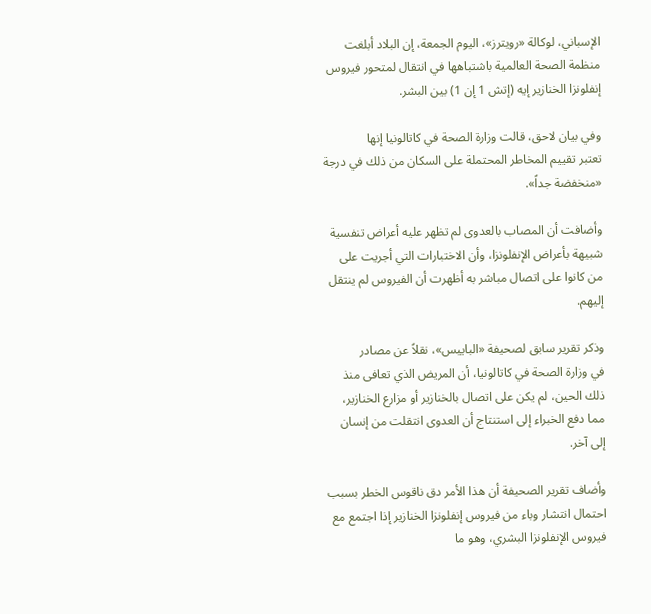الإسباني، لوكالة «رويترز»، اليوم الجمعة، إن البلاد أبلغت منظمة الصحة العالمية باشتباهها في انتقال لمتحور فيروس إنفلونزا الخنازير إيه (إتش 1 إن 1) بين البشر.

وفي بيان لاحق، قالت وزارة الصحة في كاتالونيا إنها تعتبر ‌تقييم المخاطر المحتملة على ‌السكان من ذلك ‌في درجة «منخفضة جداً».

وأضافت أن المصاب بالعدوى لم تظهر عليه أعراض تنفسية شبيهة بأعراض الإنفلونزا، وأن الاختبارات التي أجريت على من كانوا على اتصال مباشر به أظهرت أن الفيروس لم ينتقل إليهم.

وذكر تقرير ‌سابق ‌لصحيفة «الباييس»، نقلاً عن مصادر في ‌وزارة الصحة في كاتالونيا، أن ‌المريض الذي تعافى منذ ذلك الحين، لم يكن على اتصال بالخنازير أو مزارع الخنازير، مما دفع الخبراء ‌إلى استنتاج أن العدوى انتقلت من إنسان إلى آخر.

وأضاف تقرير الصحيفة أن هذا الأمر دق ناقوس الخطر بسبب احتمال انتشار وباء من فيروس إنفلونزا الخنازير إذا اجتمع مع فيروس الإنفلونزا البشري، وهو ما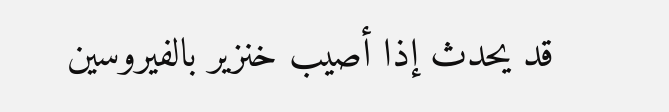قد يحدث إذا أصيب خنزير بالفيروسين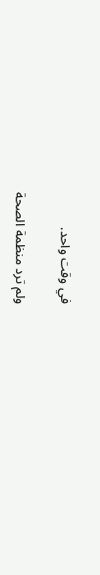في وقت واحد.

ولم ترد منظمة الصحة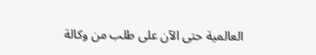العالمية حتى الآن على طلب من وكالة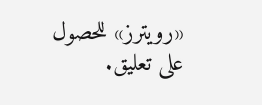«رويترز» للحصول على تعليق.